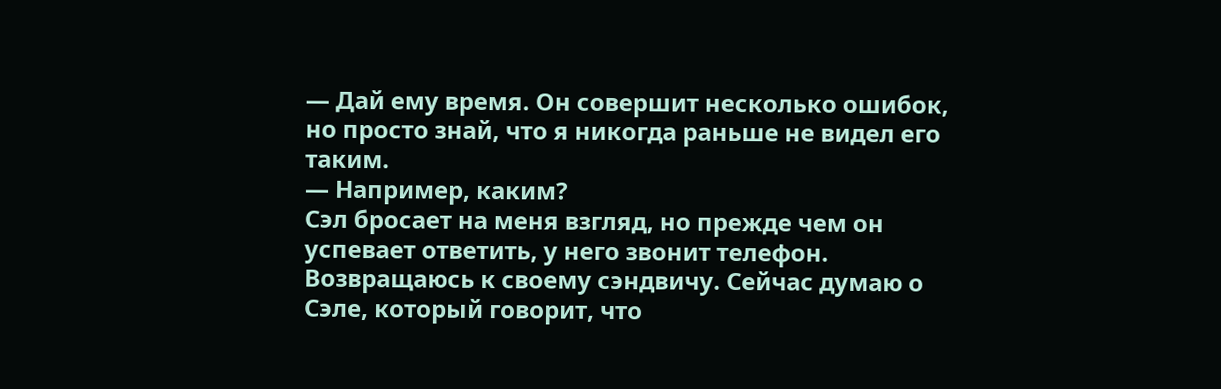— Дай ему время. Он совершит несколько ошибок, но просто знай, что я никогда раньше не видел его таким.
— Например, каким?
Сэл бросает на меня взгляд, но прежде чем он успевает ответить, у него звонит телефон.
Возвращаюсь к своему сэндвичу. Сейчас думаю о Сэле, который говорит, что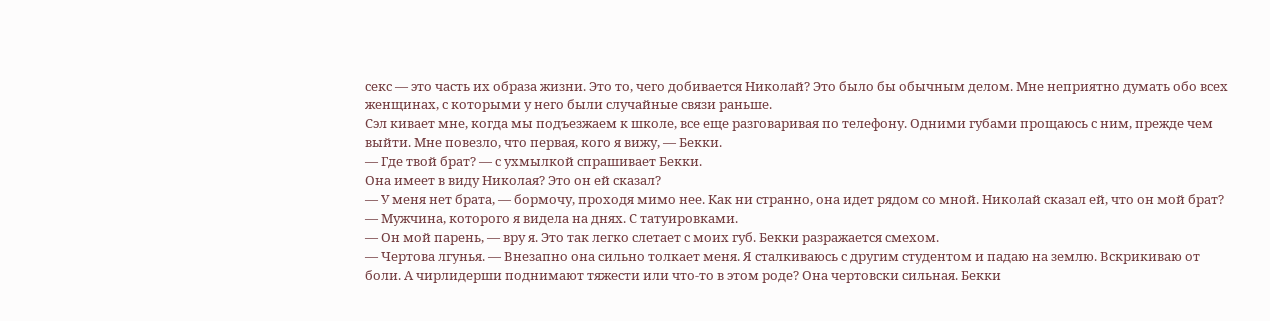секс — это часть их образа жизни. Это то, чего добивается Николай? Это было бы обычным делом. Мне неприятно думать обо всех женщинах, с которыми у него были случайные связи раньше.
Сэл кивает мне, когда мы подъезжаем к школе, все еще разговаривая по телефону. Одними губами прощаюсь с ним, прежде чем выйти. Мне повезло, что первая, кого я вижу, — Бекки.
— Где твой брат? — с ухмылкой спрашивает Бекки.
Она имеет в виду Николая? Это он ей сказал?
— У меня нет брата, — бормочу, проходя мимо нее. Как ни странно, она идет рядом со мной. Николай сказал ей, что он мой брат?
— Мужчина, которого я видела на днях. С татуировками.
— Он мой парень, — вру я. Это так легко слетает с моих губ. Бекки разражается смехом.
— Чертова лгунья. — Внезапно она сильно толкает меня. Я сталкиваюсь с другим студентом и падаю на землю. Вскрикиваю от боли. А чирлидерши поднимают тяжести или что-то в этом роде? Она чертовски сильная. Бекки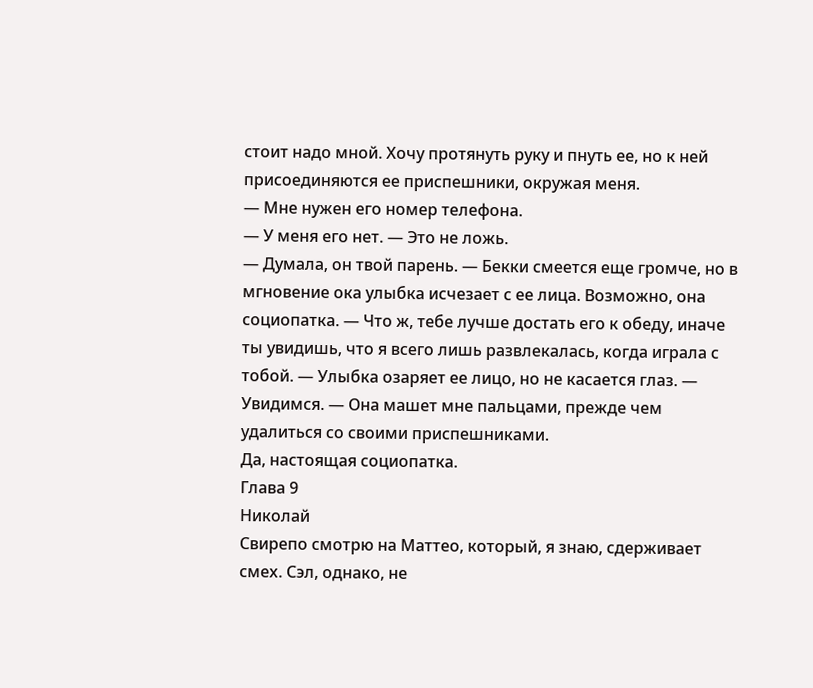стоит надо мной. Хочу протянуть руку и пнуть ее, но к ней присоединяются ее приспешники, окружая меня.
— Мне нужен его номер телефона.
— У меня его нет. — Это не ложь.
— Думала, он твой парень. — Бекки смеется еще громче, но в мгновение ока улыбка исчезает с ее лица. Возможно, она социопатка. — Что ж, тебе лучше достать его к обеду, иначе ты увидишь, что я всего лишь развлекалась, когда играла с тобой. — Улыбка озаряет ее лицо, но не касается глаз. — Увидимся. — Она машет мне пальцами, прежде чем удалиться со своими приспешниками.
Да, настоящая социопатка.
Глава 9
Николай
Свирепо смотрю на Маттео, который, я знаю, сдерживает смех. Сэл, однако, не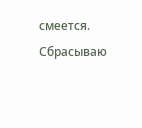смеется. Сбрасываю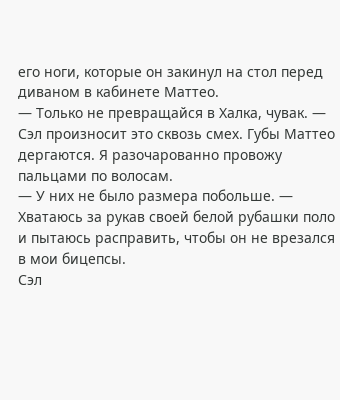его ноги, которые он закинул на стол перед диваном в кабинете Маттео.
— Только не превращайся в Халка, чувак. — Сэл произносит это сквозь смех. Губы Маттео дергаются. Я разочарованно провожу пальцами по волосам.
— У них не было размера побольше. — Хватаюсь за рукав своей белой рубашки поло и пытаюсь расправить, чтобы он не врезался в мои бицепсы.
Сэл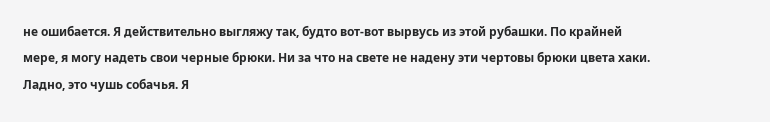не ошибается. Я действительно выгляжу так, будто вот-вот вырвусь из этой рубашки. По крайней мере, я могу надеть свои черные брюки. Ни за что на свете не надену эти чертовы брюки цвета хаки.
Ладно, это чушь собачья. Я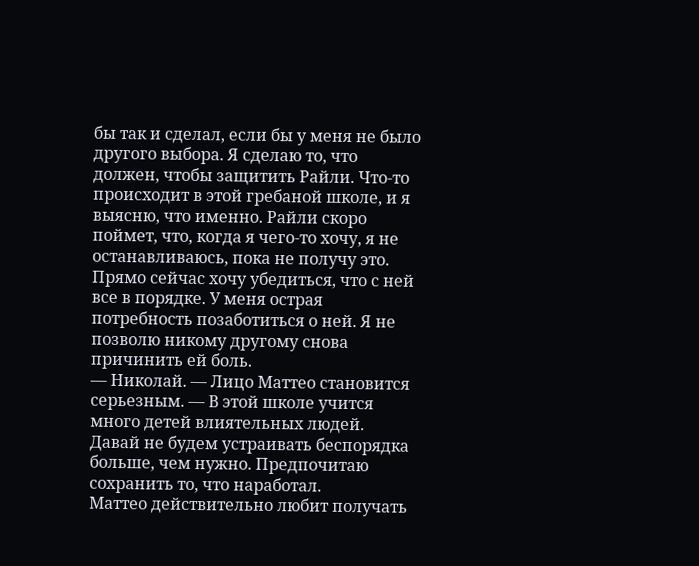бы так и сделал, если бы у меня не было другого выбора. Я сделаю то, что должен, чтобы защитить Райли. Что-то происходит в этой гребаной школе, и я выясню, что именно. Райли скоро поймет, что, когда я чего-то хочу, я не останавливаюсь, пока не получу это. Прямо сейчас хочу убедиться, что с ней все в порядке. У меня острая потребность позаботиться о ней. Я не позволю никому другому снова причинить ей боль.
— Николай. — Лицо Маттео становится серьезным. — В этой школе учится много детей влиятельных людей. Давай не будем устраивать беспорядка больше, чем нужно. Предпочитаю сохранить то, что наработал.
Маттео действительно любит получать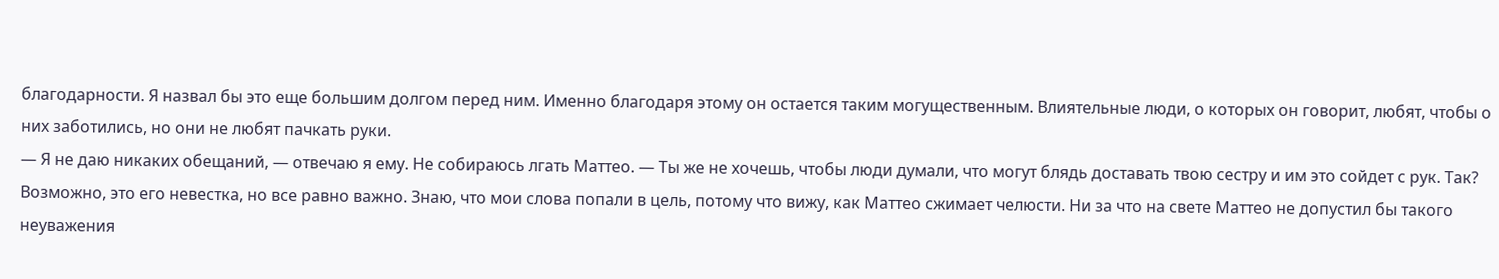благодарности. Я назвал бы это еще большим долгом перед ним. Именно благодаря этому он остается таким могущественным. Влиятельные люди, о которых он говорит, любят, чтобы о них заботились, но они не любят пачкать руки.
— Я не даю никаких обещаний, — отвечаю я ему. Не собираюсь лгать Маттео. — Ты же не хочешь, чтобы люди думали, что могут блядь доставать твою сестру и им это сойдет с рук. Так?
Возможно, это его невестка, но все равно важно. Знаю, что мои слова попали в цель, потому что вижу, как Маттео сжимает челюсти. Ни за что на свете Маттео не допустил бы такого неуважения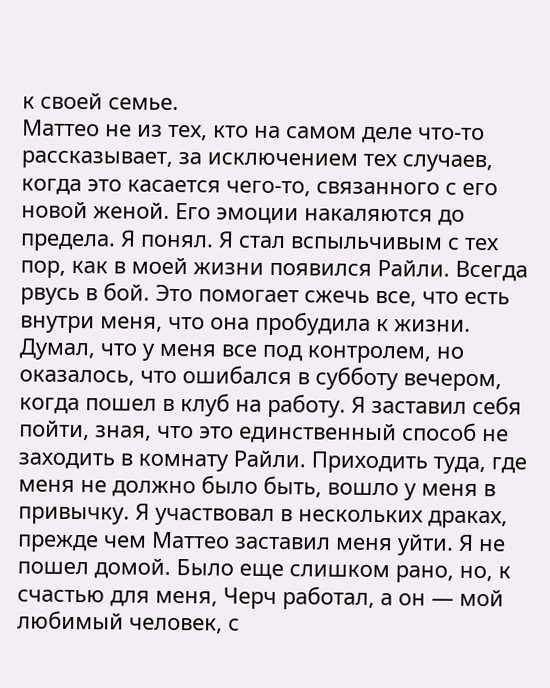к своей семье.
Маттео не из тех, кто на самом деле что-то рассказывает, за исключением тех случаев, когда это касается чего-то, связанного с его новой женой. Его эмоции накаляются до предела. Я понял. Я стал вспыльчивым с тех пор, как в моей жизни появился Райли. Всегда рвусь в бой. Это помогает сжечь все, что есть внутри меня, что она пробудила к жизни.
Думал, что у меня все под контролем, но оказалось, что ошибался в субботу вечером, когда пошел в клуб на работу. Я заставил себя пойти, зная, что это единственный способ не заходить в комнату Райли. Приходить туда, где меня не должно было быть, вошло у меня в привычку. Я участвовал в нескольких драках, прежде чем Маттео заставил меня уйти. Я не пошел домой. Было еще слишком рано, но, к счастью для меня, Черч работал, а он — мой любимый человек, с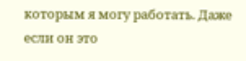которым я могу работать. Даже если он это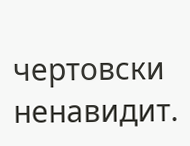чертовски ненавидит.